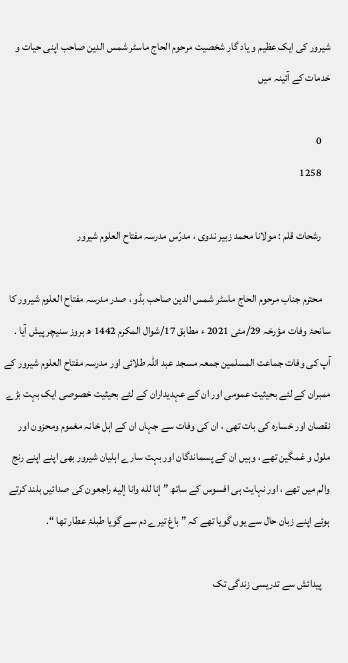شیرور کی ایک عظیم و یاد گار شخصیت مرحوم الحاج ماسٹر شمس الدین صاحب اپنی حیات و خدمات کے آئینہ میں

    0
    1258

    رشحات قلم : مولانا محمد زبیر ندوی ، مدرّس مدرسہ مفتاح العلوم شیرور

    محترم جناب مرحوم الحاج ماسٹر شمس الدین صاحب بڈو ، صدر مدرسہ مفتاح العلوم شیرور كا سانحۂ وفات مؤرخہ 29/مئی 2021 ء مطابق 17/شوال المکرم 1442 ھ بروز سنیچر پیش آیا . آپ کی وفات جماعت المسلمین جمعہ مسجد عبد اللہ طلائی اور مدرسہ مفتاح العلوم شیرور کے ممبران کے لئے بحیثیت عمومی اور ان کے عہدیداران کے لئے بحیثیت خصوصی ایک بہت بڑے نقصان اور خسارہ کی بات تھی ، ان کی وفات سے جہاں ان کے اہل خانہ مغموم ومحزون اور ملول و غمگین تھے ، وہیں ان کے پسماندگان اور بہت سارے اہلیان شیرور بھی اپنے اپنے رنج والم میں تھے ، اور نہایت ہی افسوس کے ساتھ ” إنا لله وانا إليه راجعون کی صدائیں بلند کرتے ہوئے اپنے زبان حال سے یوں گویا تھے کہ ” باغ تیرے دم سے گویا طبلۂ عطار تھا “.

    پیدائش سے تدریسی زندگی تک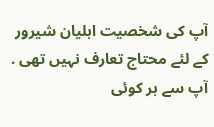آپ کی شخصیت اہلیان شیرور کے لئے محتاج تعارف نہیں تھی . آپ سے ہر کوئی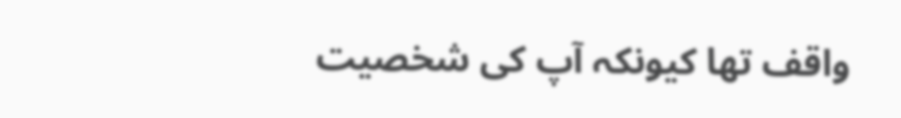واقف تھا کیونکہ آپ کی شخصیت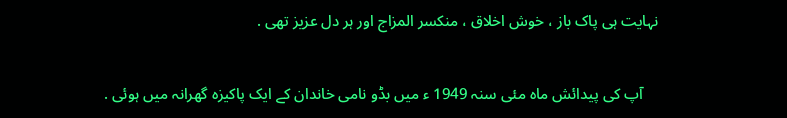نہایت ہی پاک باز ، خوش اخلاق ، منکسر المزاج اور ہر دل عزیز تھی .

    آپ کی پیدائش ماہ مئی سنہ 1949 ء میں بڈو نامی خاندان کے ایک پاکیزہ گھرانہ میں ہوئی .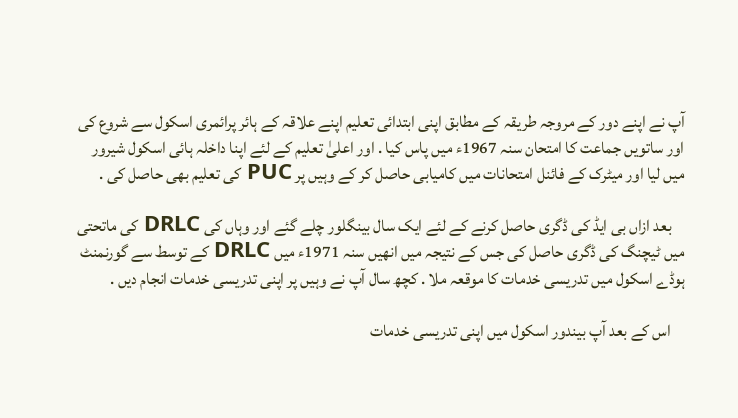آپ نے اپنے دور کے مروجہ طریقہ کے مطابق اپنی ابتدائی تعلیم اپنے علاقہ کے ہائر پرائمری اسکول سے شروع کی اور ساتویں جماعت کا امتحان سنہ 1967ء میں پاس کیا . اور اعلیٰ تعلیم کے لئے اپنا داخلہ ہائی اسکول شیرور میں لیا اور میٹرک کے فائنل امتحانات میں کامیابی حاصل کر کے وہیں پر PUC کی تعلیم بھی حاصل کی .

    بعد ازاں بی ایڈ کی ڈگری حاصل کرنے کے لئے ایک سال بینگلور چلے گئے اور وہاں کی DRLC کی ماتحتی میں ٹیچنگ کی ڈگری حاصل کی جس کے نتیجہ میں انھیں سنہ 1971ء میں DRLC کے توسط سے گورنمنٹ ہوڈے اسکول میں تدریسی خدمات کا موقعہ ملا . کچھ سال آپ نے وہیں پر اپنی تدریسی خدمات انجام دیں .

    اس کے بعد آپ بیندور اسکول میں اپنی تدریسی خدمات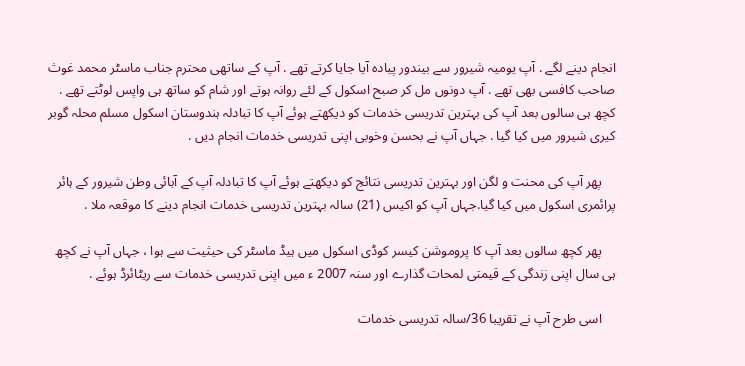انجام دینے لگے . آپ یومیہ شیرور سے بیندور پیادہ آیا جایا کرتے تھے . آپ کے ساتھی محترم جناب ماسٹر محمد غوث صاحب کافسی بھی تھے . آپ دونوں مل کر صبح اسکول کے لئے روانہ ہوتے اور شام کو ساتھ ہی واپس لوٹتے تھے . کچھ ہی سالوں بعد آپ کی بہترین تدریسی خدمات کو دیکھتے ہوئے آپ کا تبادلہ ہندوستان اسکول مسلم محلہ گوبر کیری شیرور میں کیا گیا . جہاں آپ نے بحسن وخوبی اپنی تدریسی خدمات انجام دیں .

    پھر آپ کی محنت و لگن اور بہترین تدریسی نتائج کو دیکھتے ہوئے آپ کا تبادلہ آپ کے آبائی وطن شیرور کے ہائر پرائمری اسکول میں کیا گیا.جہاں آپ کو اکیس (21) سالہ بہترین تدریسی خدمات انجام دینے کا موقعہ ملا .

    پھر کچھ سالوں بعد آپ کا پروموشن کیسر کوڈی اسکول میں ہیڈ ماسٹر کی حیثیت سے ہوا ، جہاں آپ نے کچھ ہی سال اپنی زندگی کے قیمتی لمحات گذارے اور سنہ 2007 ء میں اپنی تدریسی خدمات سے ریٹائرڈ ہوئے .

    اسی طرح آپ نے تقریبا 36/سالہ تدریسی خدمات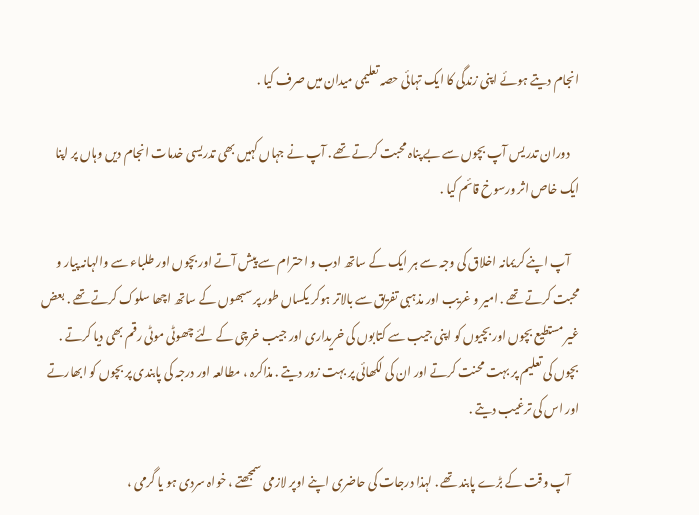انجام دیتے ہوئے اپنی زندگی کا ایک تہائی حصہ تعلیمی میدان میں صرف کیا .

    دوران تدریس آپ بچوں سے بے پناہ محبت کرتے تھے . آپ نے جہاں کہیں بھی تدریسی خدمات انجام دیں وہاں پر اپنا ایک خاص اثر ورسوخ قائم کیا .

    آپ اپنے کریمانہ اخلاق کی وجہ سے ہر ایک کے ساتھ ادب و احترام سے پیش آتے اور بچوں اور طلباء سے والہانہ پیار و محبت کرتے تھے . امیر و غریب اور مذہبی تفریق سے بالاتر ہوکر یکساں طور پر سبھوں کے ساتھ اچھا سلوک کرتے تھے . بعض غیر مستطیع بچوں اور بچیوں کو اپنی جیب سے کتابوں کی خریداری اور جیب خرچی کے لئے چھوٹی موٹی رقم بھی دیا کرتے . بچوں کی تعلیم پر بہت محنت کرتے اور ان کی لکھائی پر بہت زور دیتے . مذاکرہ ، مطالعہ اور درجہ کی پابندی پر بچوں کو ابھارتے اور اس کی ترغیب دیتے .

    آپ وقت کے بڑے پابند تھے . لہذا درجات کی حاضری اپنے اوپر لازمی سمجھتے ، خواہ سردی ہو یا گرمی ،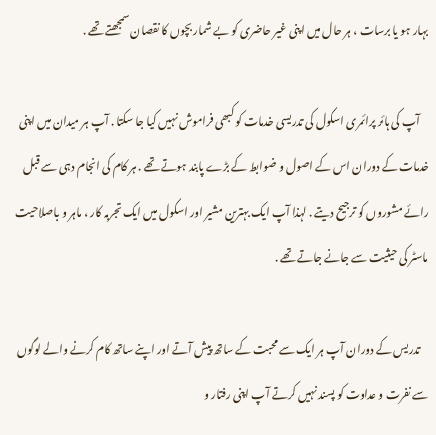بہار ہو یا برسات ، ہر حال میں اپنی غیر حاضری کو بے شمار بچوں کا نقصان سمجھتے تھے .

    آپ کی ہائر پرائمری اسکول کی تدریسی خدمات کو کبھی فراموش نہیں کیا جا سکتا . آپ ہر میدان میں اپنی خدمات کے دوران اس کے اصول و ضوابط کے بڑے پابند ہوتے تھے . ہر کام کی انجام دہی سے قبل رائے مشوروں کو ترجیح دیتے . لہذا آپ ایک بہترین مشیر اور اسکول میں ایک تجربہ کار ، ماہر و باصلاحیت ماسٹر کی حیثیت سے جانے جاتے تھے .

    تدریس کے دوران آپ ہر ایک سے محبت کے ساتھ پیش آتے اور اپنے ساتھ کام کرنے والے لوگوں سے نفرت و عداوت کو پسند نہیں کرتے آپ اپنی رفتار و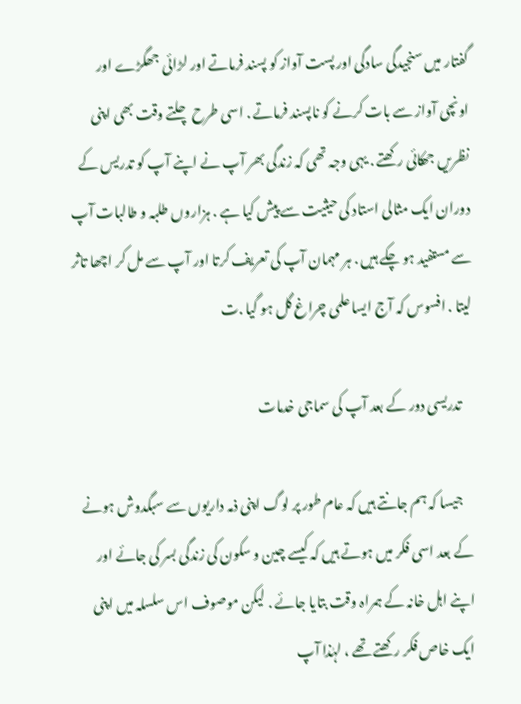گفتار میں سنجیدگی سادگی اور پست آواز کو پسند فرماتے اور لڑائی جھگڑے اور اونچی آواز سے بات کرنے کو ناپسند فرماتے . اسی طرح چلتے وقت بھی اپنی نظریں جھکائی رکھتے . یہی وجہ تھی کہ زندگی بھر آپ نے اپنے آپ کو تدریس کے دوران ایک مثالی استاد کی حیثیت سے پیش کیا ہے . ہزاروں طلبہ و طالبات آپ سے مستفید ہو چکے ہیں . ہر مہمان آپ کی تعریف کرتا اور آپ سے مل کر اچھا تاثر لیتا . افسوس کہ آج ایسا علمی چراغ گل ہو گیا .ت

    تدریسی دور کے بعد آپ کی سماجی خدمات

    جیسا کہ ہم جانتے ہیں کہ عام طور پر لوگ اپنی ذمہ داریوں سے سبگدوش ہونے کے بعد اسی فکر میں ہوتے ہیں کہ کیسے چین و سکون کی زندگی بسر کی جائے اور اپنے اہل خانہ کے ہمراہ وقت بتایا جائے . لیکن موصوف اس سلسلہ میں اپنی ایک خاص فکر رکھتے تھے ، لہٰذا آپ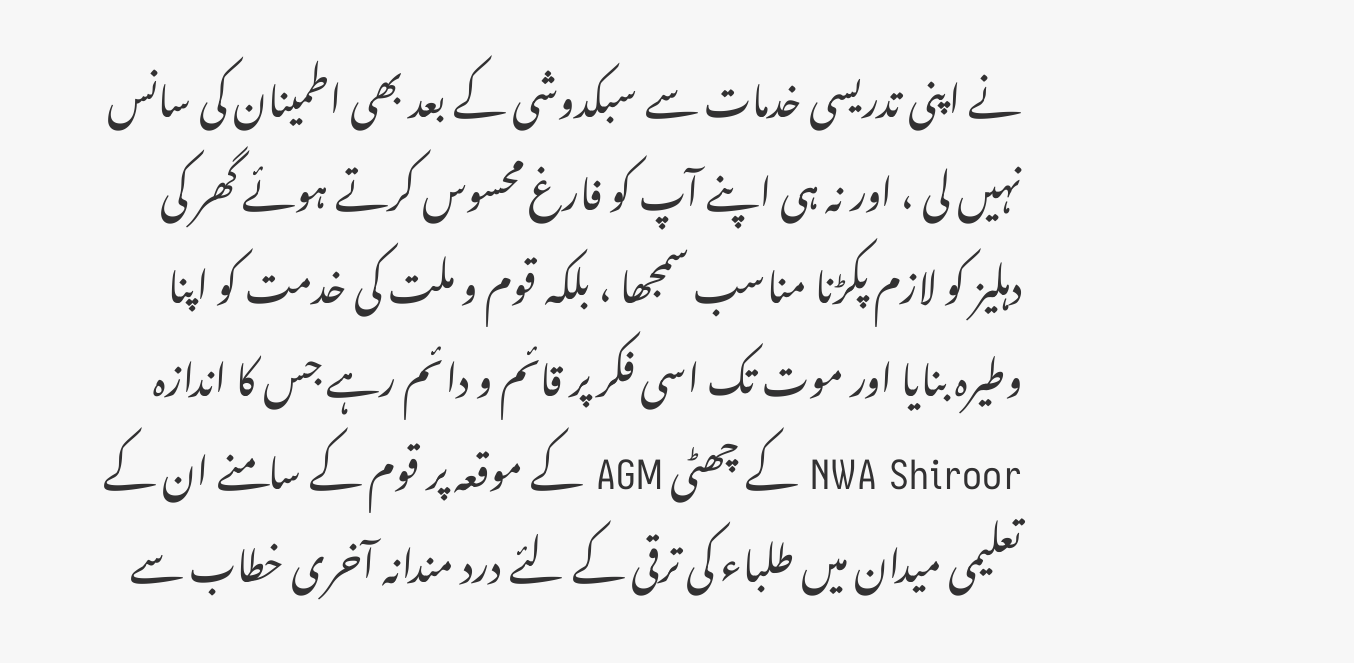نے اپنی تدریسی خدمات سے سبکدوشی کے بعد بھی اطمینان کی سانس نہیں لی ، اور نہ ہی اپنے آپ کو فارغ محسوس کرتے ہوئے گھر کی دہلیز کو لازم پکڑنا مناسب سمجھا ، بلکہ قوم و ملت کی خدمت کو اپنا وطیرہ بنایا اور موت تک اسی فکر پر قائم و دائم رہے جس کا اندازہ NWA Shiroor کے چھٹی AGM کے موقعہ پر قوم کے سامنے ان کے تعلیمی میدان میں طلباء کی ترقی کے لئے درد مندانہ آخری خطاب سے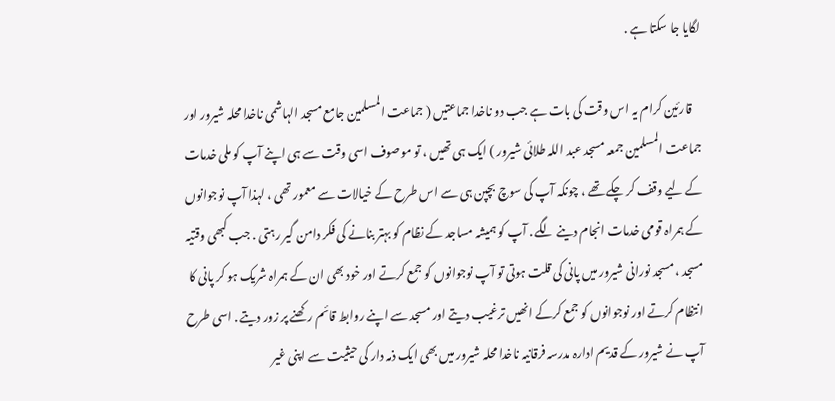لگایا جا سکتا ہے .

    قارئین کرام یہ اس وقت کی بات ہے جب دو ناخدا جماعتیں ( جماعت المسلمین جامع مسجد الہاشمی ناخدا محلہ شیرور اور جماعت المسلمین جمعہ مسجد عبد اللہ طلائی شیرور ) ایک ہی تھیں ، تو موصوف اسی وقت سے ہی اپنے آپ کو ملی خدمات کے لیے وقف کر چکے تھے ، چونکہ آپ کی سوچ بچپن ہی سے اس طرح کے خیالات سے معمور تھی ، لہذا آپ نوجوانوں کے ہمراہ قومی خدمات انجام دینے لگے . آپ کو ہمیشہ مساجد کے نظام کو بہتر بنانے کی فکر دامن گیر رہتی . جب کبھی وقتیہ مسجد ، مسجد نورانی شیرور میں پانی کی قلت ہوتی تو آپ نوجوانوں کو جمع کرتے اور خود بھی ان کے ہمراہ شریک ہو کر پانی کا انتظام کرتے اور نوجوانوں کو جمع کرکے انھیں ترغیب دیتے اور مسجد سے اپنے روابط قائم رکھنے پر زور دیتے . اسی طرح آپ نے شیرور کے قدیم ادارہ مدرسہ فرقانیہ ناخدا محلہ شیرور میں بھی ایک ذمہ دار کی حیثیت سے اپنی غیر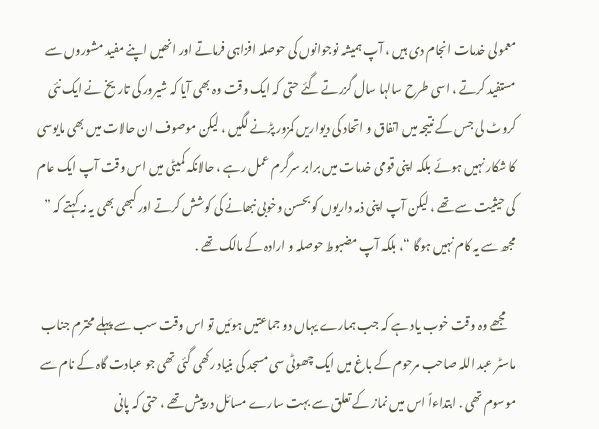معمولی خدمات انجام دی ہیں ، آپ ہمیشہ نوجوانوں کی حوصلہ افزاہی فرماتے اور انھیں اپنے مفید مشوروں سے مستفید کرتے ، اسی طرح سالہا سال گزرتے گئے حتی کہ ایک وقت وہ بھی آیا کہ شیرور کی تاریخ نے ایک نئی کروٹ لی جس کے نتیجہ میں اتفاق و اتحاد کی دیواریں کمزور پڑنے لگیں ، لیکن موصوف ان حالات میں بھی مایوسی کا شکار نہیں ہوئے بلکہ اپنی قومی خدمات میں برابر سرگرم عمل رہے ، حالانکہ کمیٹی میں اس وقت آپ ایک عام کی حیثیت سے تھے ، لیکن آپ اپنی ذمہ داریوں کو بحسن وخوبی نبھانے کی کوشش کرتے اور کبھی بھی یہ نہ کہتے کہ ” مجھ سے یہ کام نہیں ہوگا “، بلکہ آپ مضبوط حوصلہ و ارادہ کے مالک تھے .

    مجھے وہ وقت خوب یاد ہے کہ جب ہمارے یہاں دو جماعتیں ہوئیں تو اس وقت سب سے پہلے محترم جناب ماسٹر عبد اللہ صاحب مرحوم کے باغ میں ایک چھوٹی سی مسجد کی بنیاد رکھی گئی تھی جو عبادت گاہ کے نام سے موسوم تھی . ابتداءاً اس میں نماز کے تعلق سے بہت سارے مسائل درپیش تھے ، حتی کہ پانی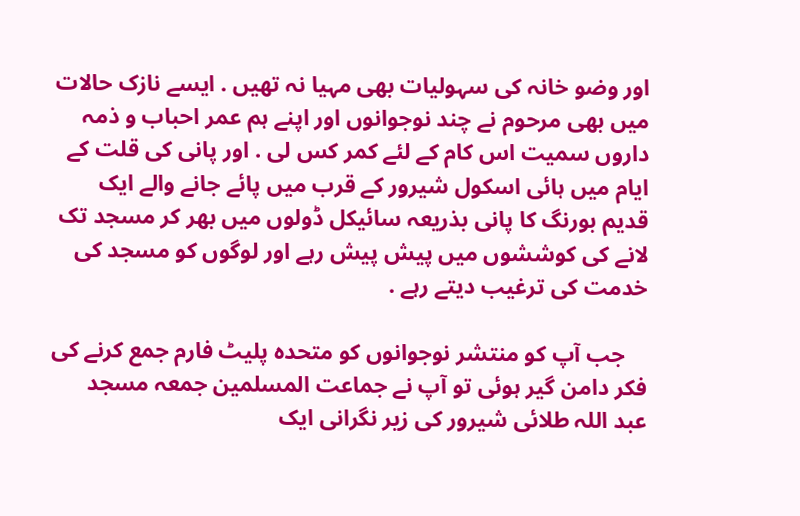اور وضو خانہ کی سہولیات بھی مہیا نہ تھیں . ایسے نازک حالات میں بھی مرحوم نے چند نوجوانوں اور اپنے ہم عمر احباب و ذمہ داروں سمیت اس کام کے لئے کمر کس لی . اور پانی کی قلت کے ایام میں ہائی اسکول شیرور کے قرب میں پائے جانے والے ایک قدیم بورنگ کا پانی بذریعہ سائیکل ڈولوں میں بھر کر مسجد تک لانے کی کوششوں میں پیش پیش رہے اور لوگوں کو مسجد کی خدمت کی ترغیب دیتے رہے .

    جب آپ کو منتشر نوجوانوں کو متحدہ پلیٹ فارم جمع کرنے کی فکر دامن گیر ہوئی تو آپ نے جماعت المسلمین جمعہ مسجد عبد اللہ طلائی شیرور کی زیر نگرانی ایک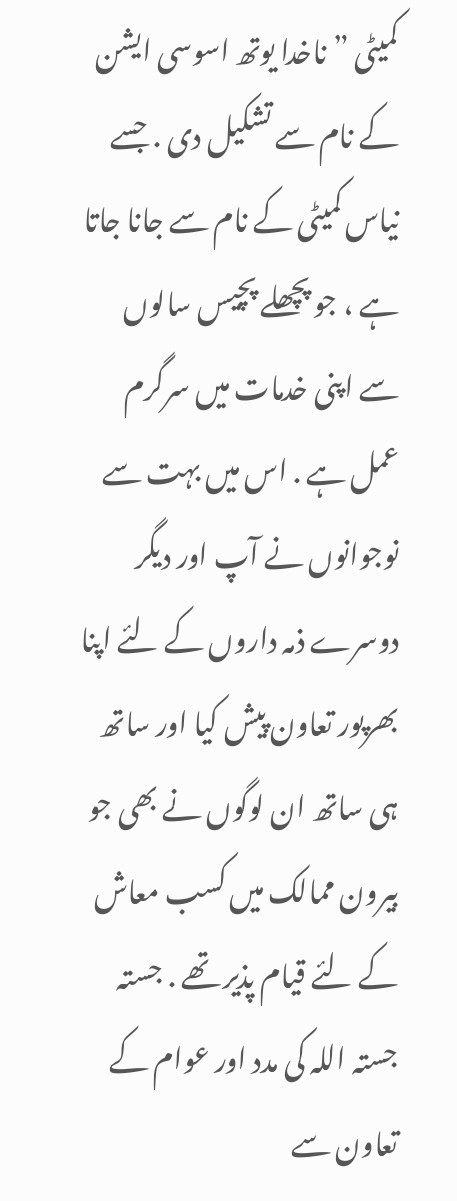کمیٹی ” ناخدا یوتھ اسوسی ایشن کے نام سے تشکیل دی . جسے نیاس کمیٹی کے نام سے جانا جاتا ہے ، جو پچھلے پچیس سالوں سے اپنی خدمات میں سرگرم عمل ہے . اس میں بہت سے نوجوانوں نے آپ اور دیگر دوسرے ذمہ داروں کے لئے اپنا بھرپور تعاون پیش کیا اور ساتھ ہی ساتھ ان لوگوں نے بھی جو بیرون ممالک میں کسب معاش کے لئے قیام پذیر تھے . جستہ جستہ اللہ کی مدد اور عوام کے تعاون سے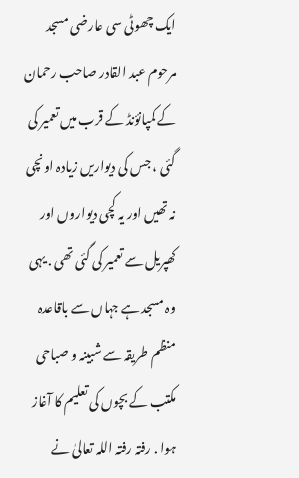ایک چھوٹی سی عارضی مسجد مرحوم عبد القادر صاحب رحمان کے کمپانؤنڈ کے قرب میں تعمیر کی گئی ، جس کی دیواریں زیادہ اونچی نہ تھیں اور یہ کچی دیواروں اور کھپریل سے تعمیر کی گئی تھی . یہی وہ مسجد ہے جہاں سے باقاعدہ منظم طریقہ سے شبینہ و صباحی مکتب کے بچوں کی تعلیم کا آغاز ہوا . رفتہ رفتہ اللہ تعالیٰ نے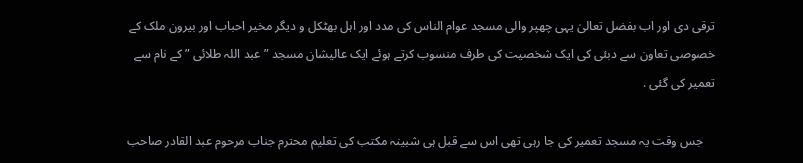ترقی دی اور اب بفضل تعالیٰ یہی چھپر والی مسجد عوام الناس کی مدد اور اہل بھٹکل و دیگر مخیر احباب اور بیرون ملک کے خصوصی تعاون سے دبئی کی ایک شخصیت کی طرف منسوب کرتے ہوئے ایک عالیشان مسجد ” عبد اللہ طلائی ” کے نام سے تعمیر کی گئی .

    جس وقت یہ مسجد تعمیر کی جا رہی تھی اس سے قبل ہی شبینہ مکتب کی تعلیم محترم جناب مرحوم عبد القادر صاحب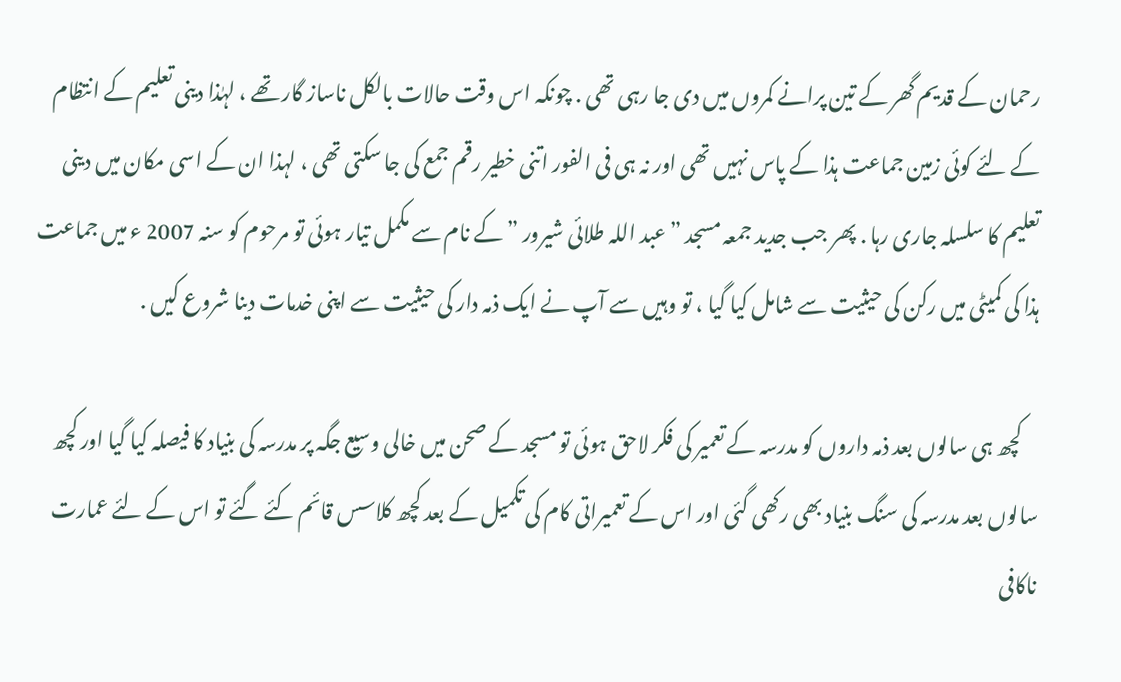رحمان کے قدیم گھر کے تین پرانے کمروں میں دی جا رہی تھی . چونکہ اس وقت حالات بالکل ناساز گار تھے ، لہٰذا دینی تعلیم کے انتظام کے لئے کوئی زمین جماعت ہذا کے پاس نہیں تھی اور نہ ہی فی الفور اتنی خطیر رقم جمع کی جا سکتی تھی ، لہذا ان کے اسی مکان میں دینی تعلیم کا سلسلہ جاری رہا . پھر جب جدید جمعہ مسجد ” عبد اللہ طلائی شیرور ” کے نام سے مکمل تیار ہوئی تو مرحوم کو سنہ 2007 ء میں جماعت ہذا کی کمیٹی میں رکن کی حیثیت سے شامل کیا گیا ، تو وہیں سے آپ نے ایک ذمہ دار کی حیثیت سے اپنی خدمات دینا شروع کیں .

    کچھ ہی سالوں بعد ذمہ داروں کو مدرسہ کے تعمیر کی فکر لاحق ہوئی تو مسجد کے صحن میں خالی وسیع جگہ پر مدرسہ کی بنیاد کا فیصلہ کیا گیا اور کچھ سالوں بعد مدرسہ کی سنگ بنیاد بھی رکھی گئی اور اس کے تعمیراتی کام کی تکمیل کے بعد کچھ کلاسس قائم کئے گئے تو اس کے لئے عمارت ناکافی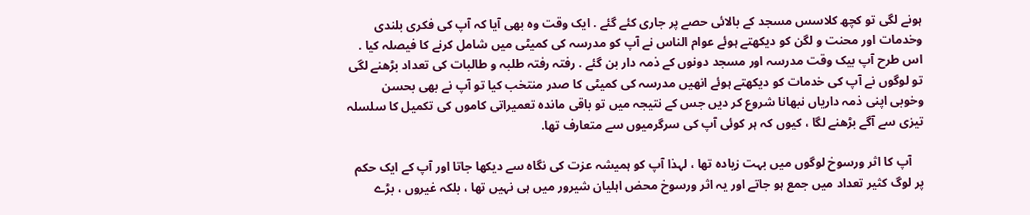ہونے لگی تو کچھ کلاسس مسجد کے بالائی حصے پر جاری کئے گئے . ایک وقت وہ بھی آیا کہ آپ کی فکری بلندی وخدمات اور محنت و لگن کو دیکھتے ہوئے عوام الناس نے آپ کو مدرسہ کی کمیٹی میں شامل کرنے کا فیصلہ کیا . اس طرح آپ بیک وقت مدرسہ اور مسجد دونوں کے ذمہ دار بن گئے . رفتہ رفتہ طلبہ و طالبات کی تعداد بڑھنے لگی تو لوگوں نے آپ کی خدمات کو دیکھتے ہوئے انھیں مدرسہ کی کمیٹی کا صدر منتخب کیا تو آپ نے بھی بحسن وخوبی اپنی ذمہ داریاں نبھانا شروع کر دیں جس کے نتیجہ میں تو باقی ماندہ تعمیراتی کاموں کی تکمیل کا سلسلہ تیزی سے آگے بڑھنے لگا ، کیوں کہ ہر کوئی آپ کی سرگرمیوں سے متعارف تھا.

    آپ کا اثر ورسوخ لوگوں میں بہت زیادہ تھا ، لہذا آپ کو ہمیشہ عزت کی نگاہ سے دیکھا جاتا اور آپ کے ایک حکم پر لوگ کثیر تعداد میں جمع ہو جاتے اور یہ اثر ورسوخ محض اہلیان شیرور میں ہی نہیں تھا ، بلکہ غیروں ، بڑے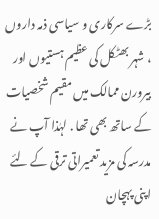بڑے سرکاری و سیاسی ذمہ داروں ، شہر بھٹکل کی عظیم ہستیوں اور بیرورن ممالک میں مقیم شخصیات کے ساتھ بھی تھا . لہٰذا آپ نے مدرسہ کی مزید تعمیراتی ترقی کے لئے اپنی پہچان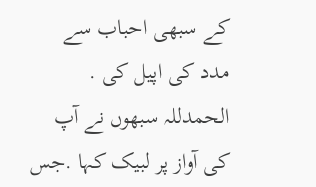کے سبھی احباب سے مدد کی اپیل کی . الحمدللہ سبھوں نے آپ کی آواز پر لبیک کہا .جس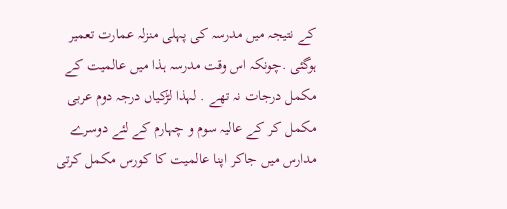کے نتیجہ میں مدرسہ کی پہلی منزلہ عمارت تعمیر ہوگئی .چونکہ اس وقت مدرسہ ہذا میں عالمیت کے مکمل درجات نہ تھے . لہذا لڑکیاں درجہ دوم عربی مکمل کر کے عالیہ سوم و چہارم کے لئے دوسرے مدارس میں جاکر اپنا عالمیت کا کورس مکمل کرتی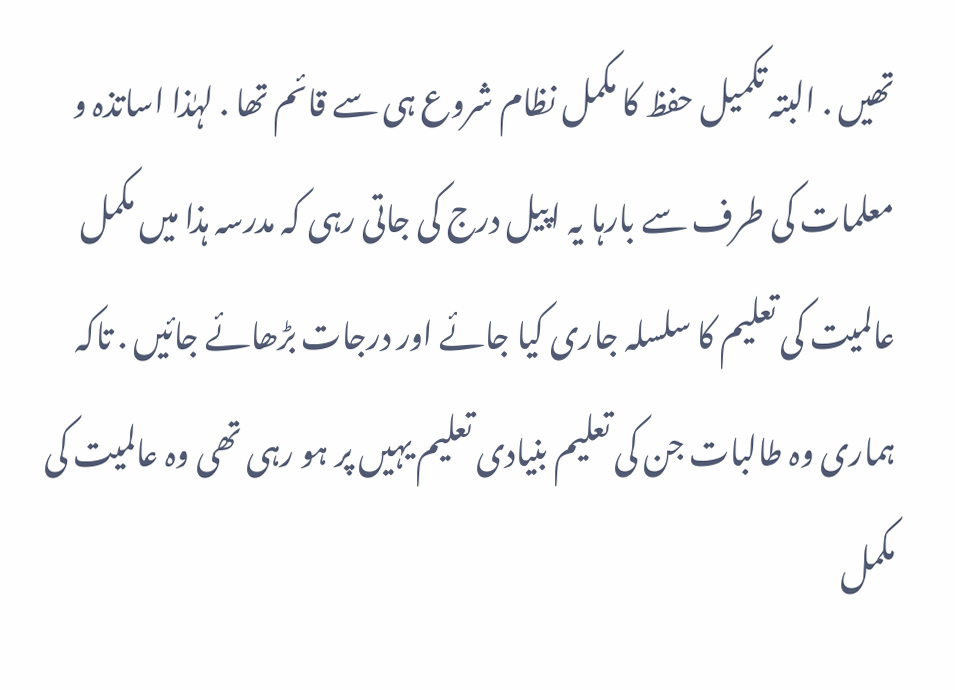تھیں . البتہ تکمیل حفظ کا مکمل نظام شروع ہی سے قائم تھا . لہٰذا اساتذہ و معلمات کی طرف سے بارہا یہ اپیل درج کی جاتی رہی کہ مدرسہ ہذا میں مکمل عالمیت کی تعلیم کا سلسلہ جاری کیا جائے اور درجات بڑھائے جائیں . تاکہ ہماری وہ طالبات جن کی تعلیم بنیادی تعلیم یہیں پر ہو رہی تھی وہ عالمیت کی مکمل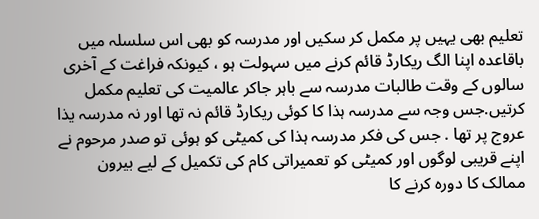تعلیم بھی یہیں پر مکمل کر سکیں اور مدرسہ کو بھی اس سلسلہ میں باقاعدہ اپنا الگ ریکارڈ قائم کرنے میں سہولت ہو ، کیونکہ فراغت کے آخری سالوں کے وقت طالبات مدرسہ سے باہر جاکر عالمیت کی تعلیم مکمل کرتیں.جس وجہ سے مدرسہ ہذا کا کوئی ریکارڈ قائم نہ تھا اور نہ مدرسہ یذا عروج پر تھا . جس کی فکر مدرسہ ہذا کی کمیٹی کو ہوئی تو صدر مرحوم نے اپنے قریبی لوگوں اور کمیٹی کو تعمیراتی کام کی تکمیل کے لیے بیرون ممالک کا دورہ کرنے کا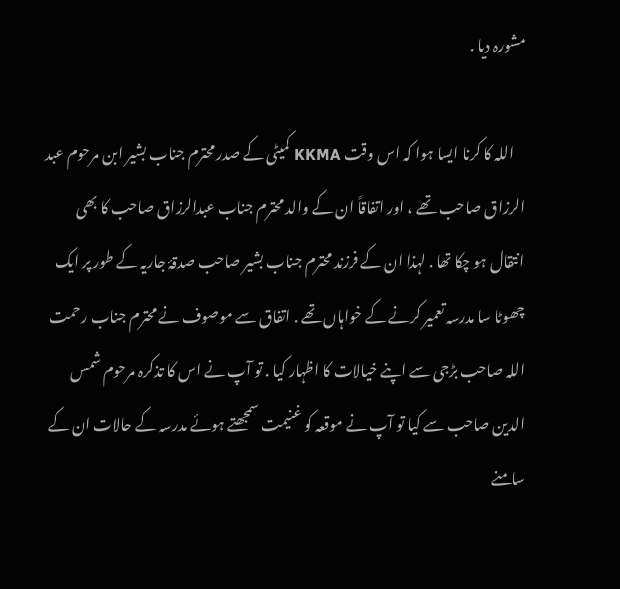مشورہ دیا .

    اللہ کا کرنا ایسا ہوا کہ اس وقت KKMA کمیٹی کے صدر محترم جناب بشیر ابن مرحوم عبد الرزاق صاحب تھے ، اور اتفاقاً ان کے والد محترم جناب عبدالرزاق صاحب کا بھی انتقال ہو چکا تھا . لہذا ان کے فرزند محترم جناب بشیر صاحب صدقۂ جاریہ کے طور پر ایک چھوٹا سا مدرسہ تعمیر کرنے کے خواہاں تھے . اتفاق سے موصوف نے محترم جناب رحمت اللہ صاحب بڑجی سے اپنے خیالات کا اظہار کیا . تو آپ نے اس کا تذکرہ مرحوم شمس الدین صاحب سے کیا تو آپ نے موقعہ کو غنیمت سمجھتے ہوئے مدرسہ کے حالات ان کے سامنے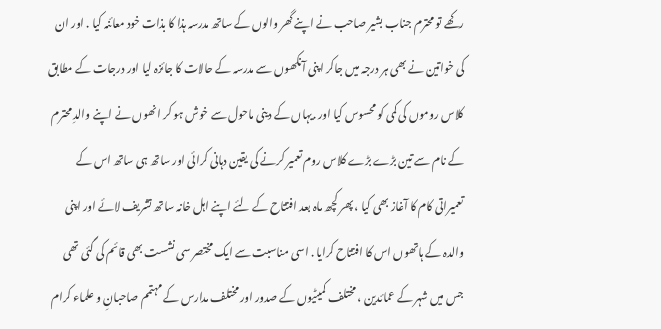رکھے تو محترم جناب بشیر صاحب نے اپنے گھر والوں کے ساتھ مدرسہ ہذا کا بذات خود معائنہ کیا . اور ان کی خواتین نے بھی ہر درجہ میں جاکر اپنی آنکھوں سے مدرسہ کے حالات کا جائزہ لیا اور درجات کے مطابق کلاس روموں کی کمی کو محسوس کیا اور .یہاں کے دینی ماحول سے خوش ہو کر انھوں نے اپنے والدِ محترم کے نام سے تین بڑے بڑے کلاس روم تعمیر کرنے کی یقین دہانی کرائی اور ساتھ ہی ساتھ اس کے تعمیراتی کام کا آغاز بھی کیا ، پھر کچھ ماہ بعد افتتاح کے لئے اپنے اہل خانہ ساتھ تشریف لائے اور اپنی والدہ کے ہاتھوں اس کا افتتاح کرایا . اسی مناسبت سے ایک مختصر سی نشست بھی قائم کی گئی تھی جس میں شہر کے عمائدین ، مختلف کمیٹیوں کے صدور اور مختلف مدارس کے مہتمم صاحبانِ و علماء کرام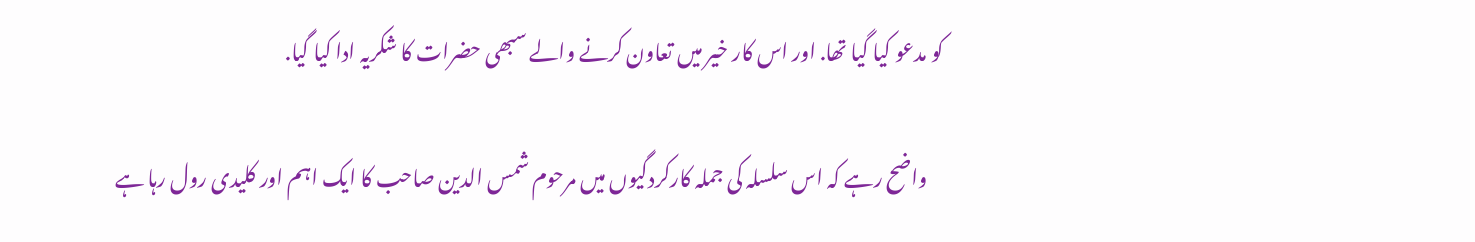کو مدعو کیا گیا تھا. اور اس کار خیر میں تعاون کرنے والے سبھی حضرات کا شکریہ ادا کیا گیا.

    واضح رہے کہ اس سلسلہ کی جملہ کارکردگیوں میں مرحوم شمس الدین صاحب کا ایک اہم اور کلیدی رول رہا ہے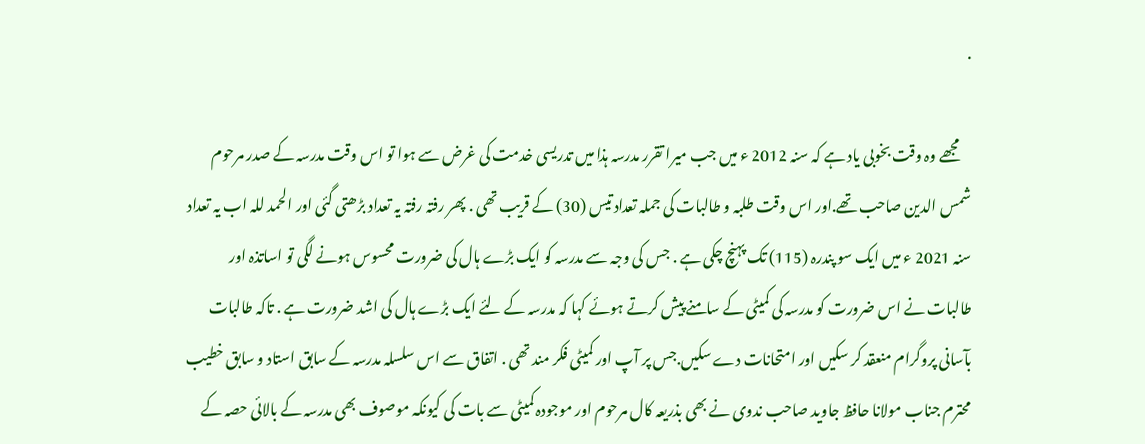.

    مجھے وہ وقت بخوبی یاد ہے کہ سنہ 2012 ء میں جب میرا تقرر مدرسہ ہذا میں تدریسی خدمت کی غرض سے ہوا تو اس وقت مدرسہ کے صدر مرحوم شمس الدین صاحب تھے.اور اس وقت طلبہ و طالبات کی جملہ تعداد تیس (30) کے قریب تھی . پھر رفتہ رفتہ یہ تعداد بڑھتی گئی اور الحمد للہ اب یہ تعداد سنہ 2021 ء میں ایک سو پندرہ (115) تک پہنچ چکی ہے . جس کی وجہ سے مدرسہ کو ایک بڑے ہال کی ضرورت محسوس ہونے لگی تو اساتذہ اور طالبات نے اس ضرورت کو مدرسہ کی کمیٹی کے سامنے پیش کرتے ہوئے کہا کہ مدرسہ کے لئے ایک بڑے ہال کی اشد ضرورت ہے . تاکہ طالبات بآسانی پروگرام منعقد کر سکیں اور امتحانات دے سکیں.جس پر آپ اور کمیٹی فکر مند تھی . اتفاق سے اس سلسلہ مدرسہ کے سابق استاد و سابق خطیب محترم جناب مولانا حافظ جاوید صاحب ندوی نے بھی بذریعہ کال مرحوم اور موجودہ کمیٹی سے بات کی کیونکہ موصوف بھی مدرسہ کے بالائی حصہ کے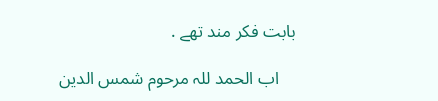بابت فکر مند تھے .

    اب الحمد للہ مرحوم شمس الدین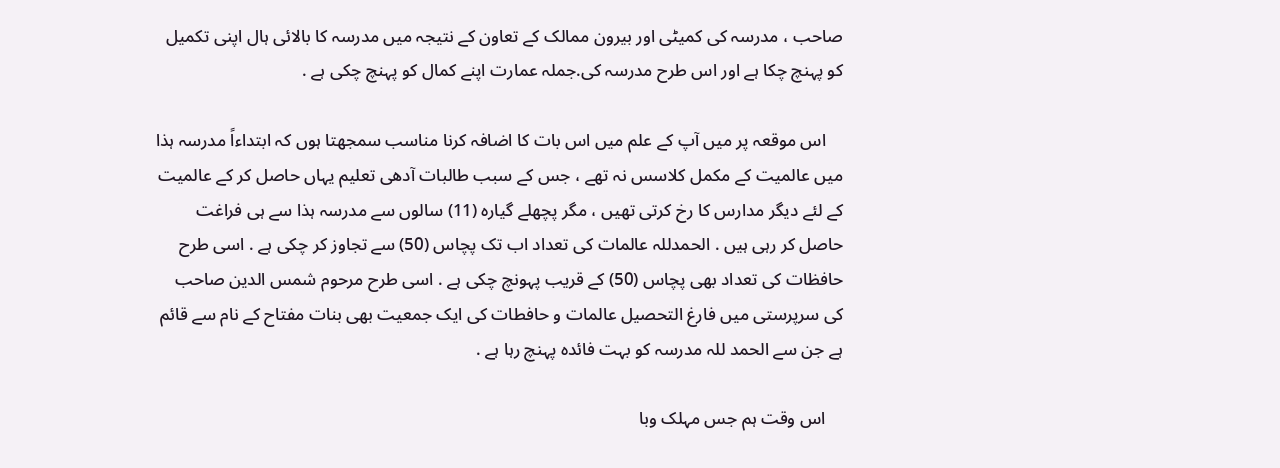صاحب ، مدرسہ کی کمیٹی اور بیرون ممالک کے تعاون کے نتیجہ میں مدرسہ کا بالائی ہال اپنی تکمیل کو پہنچ چکا ہے اور اس طرح مدرسہ کی.جملہ عمارت اپنے کمال کو پہنچ چکی ہے .

    اس موقعہ پر میں آپ کے علم میں اس بات کا اضافہ کرنا مناسب سمجھتا ہوں کہ ابتداءاً مدرسہ ہذا میں عالمیت کے مکمل کلاسس نہ تھے ، جس کے سبب طالبات آدھی تعلیم یہاں حاصل کر کے عالمیت کے لئے دیگر مدارس کا رخ کرتی تھیں ، مگر پچھلے گیارہ (11) سالوں سے مدرسہ ہذا سے ہی فراغت حاصل کر رہی ہیں . الحمدللہ عالمات کی تعداد اب تک پچاس (50) سے تجاوز کر چکی ہے . اسی طرح حافظات کی تعداد بھی پچاس (50) کے قریب پہونچ چکی ہے . اسی طرح مرحوم شمس الدین صاحب کی سرپرستی میں فارغ التحصیل عالمات و حافطات کی ایک جمعیت بھی بنات مفتاح کے نام سے قائم ہے جن سے الحمد للہ مدرسہ کو بہت فائدہ پہنچ رہا ہے .

    اس وقت ہم جس مہلک وبا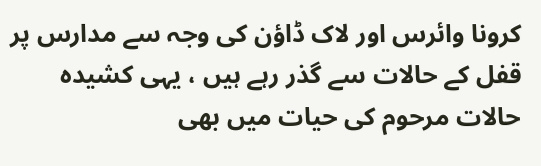کرونا وائرس اور لاک ڈاؤن کی وجہ سے مدارس پر قفل کے حالات سے گذر رہے ہیں ، یہی کشیدہ حالات مرحوم کی حیات میں بھی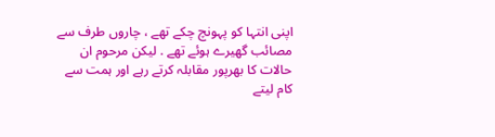اپنی انتہا کو پہونچ چکے تھے ، چاروں طرف سے مصائب گھیرے ہوئے تھے . لیکن مرحوم ان حالات کا بھرپور مقابلہ کرتے رہے اور ہمت سے کام لیتے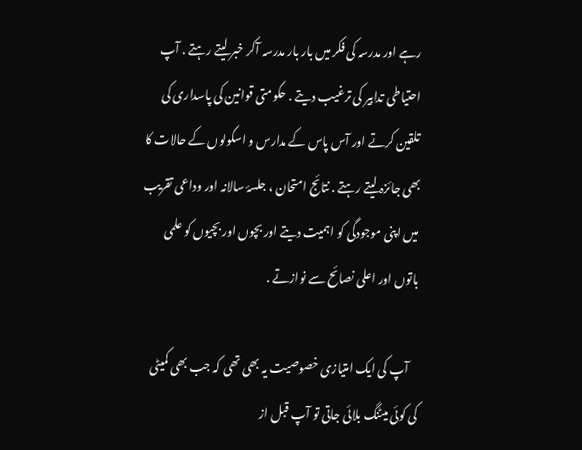رہے اور مدرسہ کی فکر میں بار بار مدرسہ آکر خبر لیتے رہتے . آپ احتیاطی تدابیر کی ترغیب دیتے . حکومتی قوانین کی پاسداری کی تلقین کرتے اور آس پاس کے مدارس و اسکولوں کے حالات کا بھی جائزہ لیتے رہتے . نتائج امتحان ، جلسۂ سالانہ اور وداعی تقریب میں اپنی موجودگی کو اہمیت دیتے اور بچوں اور بچیوں کو علمی باتوں اور اعلی نصائح سے نوازتے .

    آپ کی ایک امتیازی خصوصیت یہ بھی تھی کہ جب بھی کمیٹی کی کوئی میٹنگ بلائی جاتی تو آپ قبل از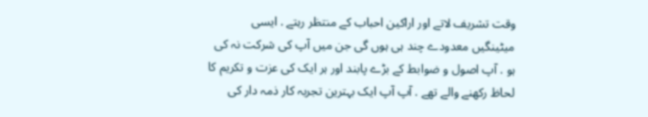وقت تشریف لاتے اور اراکین احباب کے منتظر رہتے . ایسی میٹینگیں معدودے چند ہی ہوں گی جن میں آپ کی شرکت نہ کی ہو . آپ اصول و ضوابط کے بڑے پابند اور ہر ایک کی عزت و تکریم کا لحاظ رکھنے والے تھے . آپ آپ ایک بہترین تجربہ کار ذمہ دار کی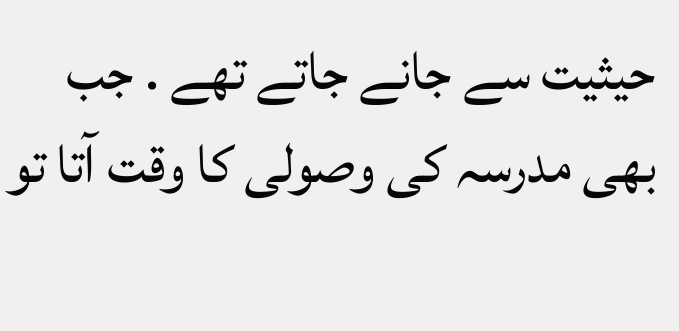حیثیت سے جانے جاتے تھے . جب بھی مدرسہ کی وصولی کا وقت آتا تو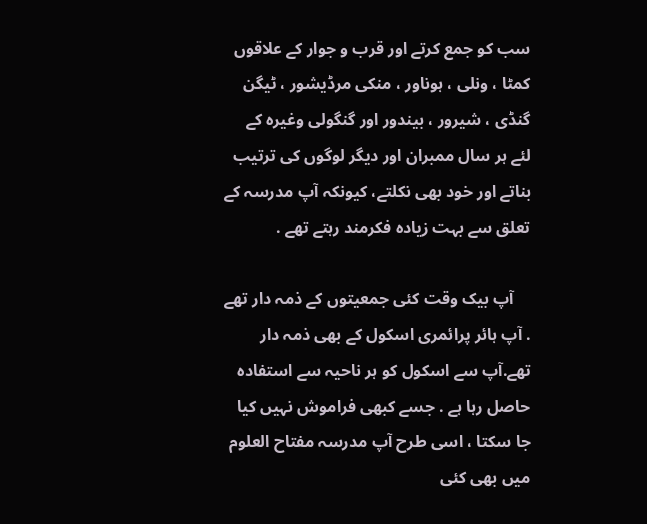سب کو جمع کرتے اور قرب و جوار کے علاقوں کمٹا ، ونلی ، ہوناور ، منکی مرڈیشور ، ٹیگن گنڈی ، شیرور ، بیندور اور گنگولی وغیرہ کے لئے ہر سال ممبران اور دیگر لوگوں کی ترتیب بناتے اور خود بھی نکلتے، کیونکہ آپ مدرسہ کے تعلق سے بہت زیادہ فکرمند رہتے تھے .

    آپ بیک وقت کئی جمعیتوں کے ذمہ دار تھے . آپ ہائر پرائمری اسکول کے بھی ذمہ دار تھے.آپ سے اسکول کو ہر ناحیہ سے استفادہ حاصل رہا ہے . جسے کبھی فراموش نہیں کیا جا سکتا ، اسی طرح آپ مدرسہ مفتاح العلوم میں بھی کئی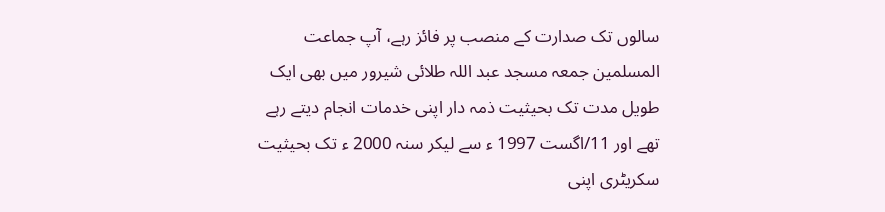سالوں تک صدارت کے منصب پر فائز رہے، آپ جماعت المسلمین جمعہ مسجد عبد اللہ طلائی شیرور میں بھی ایک طویل مدت تک بحیثیت ذمہ دار اپنی خدمات انجام دیتے رہے تھے اور 11/اگست 1997 ء سے لیکر سنہ 2000 ء تک بحیثیت سکریٹری اپنی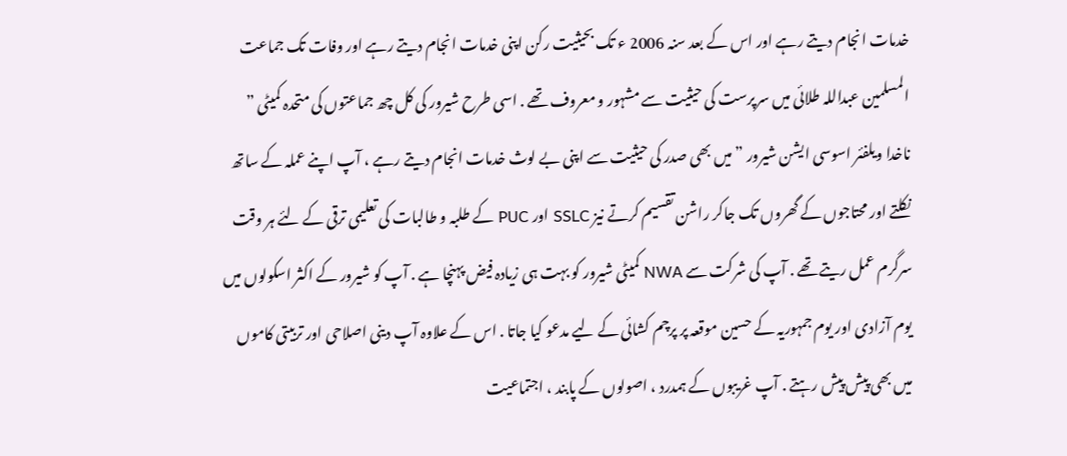خدمات انجام دیتے رہے اور اس کے بعد سنہ 2006 ء تک بحیثیت رکن اپنی خدمات انجام دیتے رہے اور وفات تک جماعت المسلمین عبداللہ طلائی میں سرپرست کی حیثیت سے مشہور و معروف تھے . اسی طرح شیرور کی کل چھ جماعتوں کی متحدہ کمیٹی ” ناخدا ویلفئر اسوسی ایشن شیرور ” میں بھی صدر کی حیثیت سے اپنی بے لوث خدمات انجام دیتے رہے ، آپ اپنے عملہ کے ساتھ نکلتے اور محتاجوں کے گھروں تک جاکر راشن تقسیم کرتے نیز SSLC اور PUC کے طلبہ و طالبات کی تعلیمی ترقی کے لئے ہر وقت سرگرم عمل ریتے تھے . آپ کی شرکت سے NWA کمیٹی شیرور کو بہت ہی زیادہ فیض پہنچا ہے . آپ کو شیرور کے اکثر اسکولوں میں یوم آزادی اور یوم جمہوریہ کے حسین موقعہ پر پرچم کشائی کے لیے مدعو کیا جاتا . اس کے علاوہ آپ دینی اصلاحی اور تربیتی کاموں میں بھی پیش پیش رہتے . آپ غریبوں کے ہمدرد ، اصولوں کے پابند ، اجتماعیت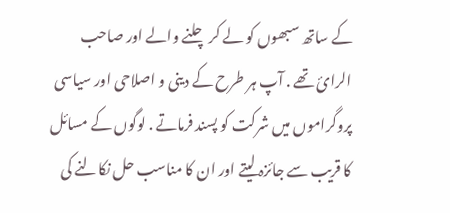کے ساتھ سبھوں کو لے کر چلنے والے اور صاحب الرائ تھے . آپ ہر طرح کے دینی و اصلاحی اور سیاسی پروگراموں میں شرکت کو پسند فرماتے . لوگوں کے مسائل کا قریب سے جائزہ لیتے اور ان کا مناسب حل نکالنے کی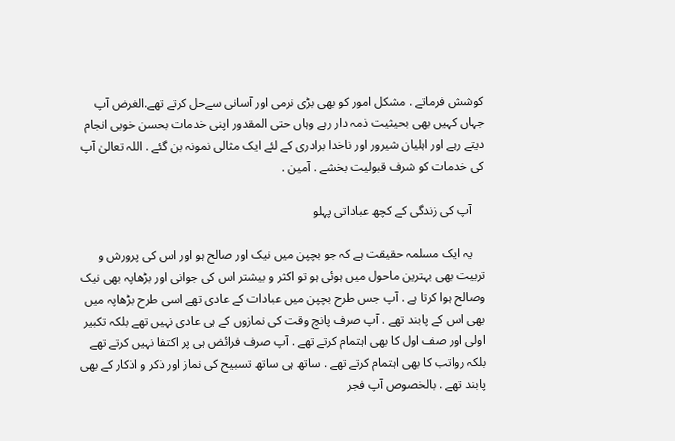کوشش فرماتے . مشکل امور کو بھی بڑی نرمی اور آسانی سےحل کرتے تھے.الغرض آپ جہاں کہیں بھی بحیثیت ذمہ دار رہے وہاں حتی المقدور اپنی خدمات بحسن خوبی انجام دیتے رہے اور اہلیان شیرور اور ناخدا برادری کے لئے ایک مثالی نمونہ بن گئے . اللہ تعالیٰ آپ کی خدمات کو شرف قبولیت بخشے . آمین .

    آپ کی زندگی کے کچھ عباداتی پہلو

    یہ ایک مسلمہ حقیقت ہے کہ جو بچپن میں نیک اور صالح ہو اور اس کی پرورش و تربیت بھی بہترین ماحول میں ہوئی ہو تو اکثر و بیشتر اس کی جوانی اور بڑھاپہ بھی نیک وصالح ہوا کرتا ہے . آپ جس طرح بچپن میں عبادات کے عادی تھے اسی طرح بڑھاپہ میں بھی اس کے پابند تھے . آپ صرف پانچ وقت کی نمازوں کے ہی عادی نہیں تھے بلکہ تکبیر اولی اور صف اول کا بھی اہتمام کرتے تھے . آپ صرف فرائض ہی پر اکتفا نہیں کرتے تھے بلکہ رواتب کا بھی اہتمام کرتے تھے . ساتھ ہی ساتھ تسبیح کی نماز اور ذکر و اذکار کے بھی پابند تھے . بالخصوص آپ فجر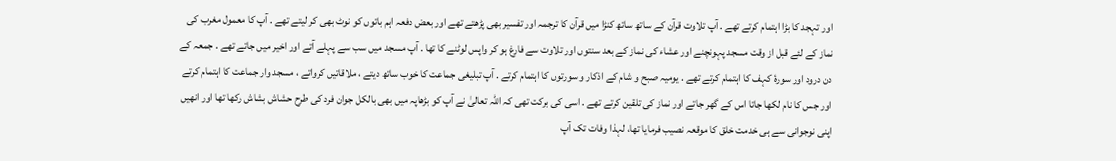اور تہجد کا بڑا اہتمام کرتے تھے . آپ تلاوت قرآن کے ساتھ ساتھ کنڑا میں قرآن کا ترجمہ اور تفسیر بھی پڑھتے تھے اور بعض دفعہ اہم باتوں کو نوٹ بھی کر لیتے تھے . آپ کا معمول مغرب کی نماز کے لئے قبل از وقت مسجد پہونچنے اور عشاء کی نماز کے بعد سنتوں اور تلاوت سے فارغ ہو کر واپس لوٹنے کا تھا . آپ مسجد میں سب سے پہلے آتے اور اخیر میں جاتے تھے . جمعہ کے دن درود اور سورۂ کہف کا اہتمام کرتے تھے . یومیہ صبح و شام کے اذکار و سورتوں کا اہتمام کرتے . آپ تبلیغی جماعت کا خوب ساتھ دیتے ، ملاقاتیں کرواتے ، مسجد وار جماعت کا اہتمام کرتے اور جس کا نام لکھا جاتا اس کے گھر جاتے اور نماز کی تلقین کرتے تھے . اسی کی برکت تھی کہ اللہ تعالیٰ نے آپ کو بڑھاپہ میں بھی بالکل جوان فرد کی طرح حشاش بشاش رکھا تھا اور انھیں اپنی نوجوانی سے ہی خدمت خلق کا موقعہ نصیب فرمایا تھا، لہذا وفات تک آپ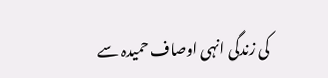کی زندگی انہی اوصاف حمیدہ سے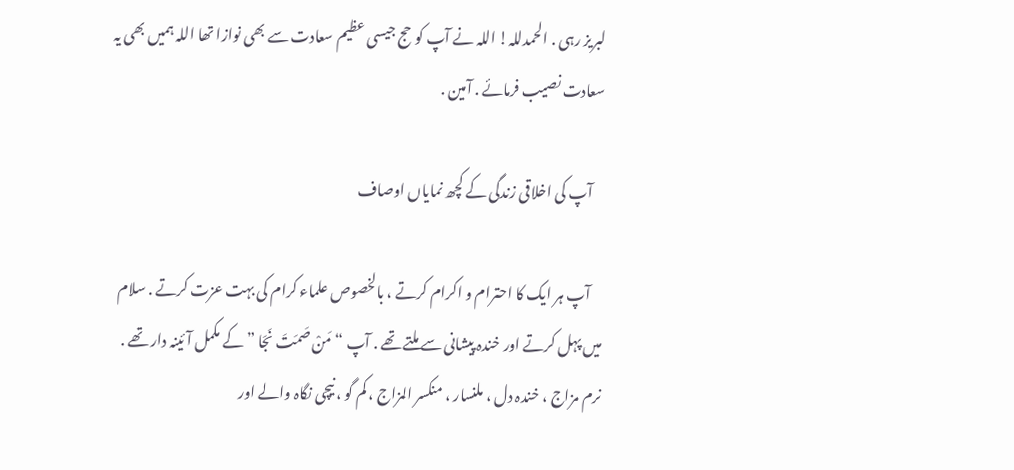لبریز رہی . الحمدللہ! اللہ نے آپ کو حج جیسی عظیم سعادت سے بھی نوازا تھا اللہ ہمیں بھی یہ سعادت نصیب فرمائے . آمین .

    آپ کی اخلاقی زندگی کے کچھ نمایاں اوصاف

    آپ ہر ایک کا احترام و اکرام کرتے ، بالخصوص علماء کرام کی بہت عزت کرتے . سلام میں پہل کرتے اور خندہ پیشانی سے ملتے تھے . آپ “مَنْ صَمَتَ نَجَا ” کے مکمل آئینہ دار تھے . نرم مزاج ، خندہ دل ، ملنسار ، منکسر المزاج ، کم گو ، نیچی نگاہ والے اور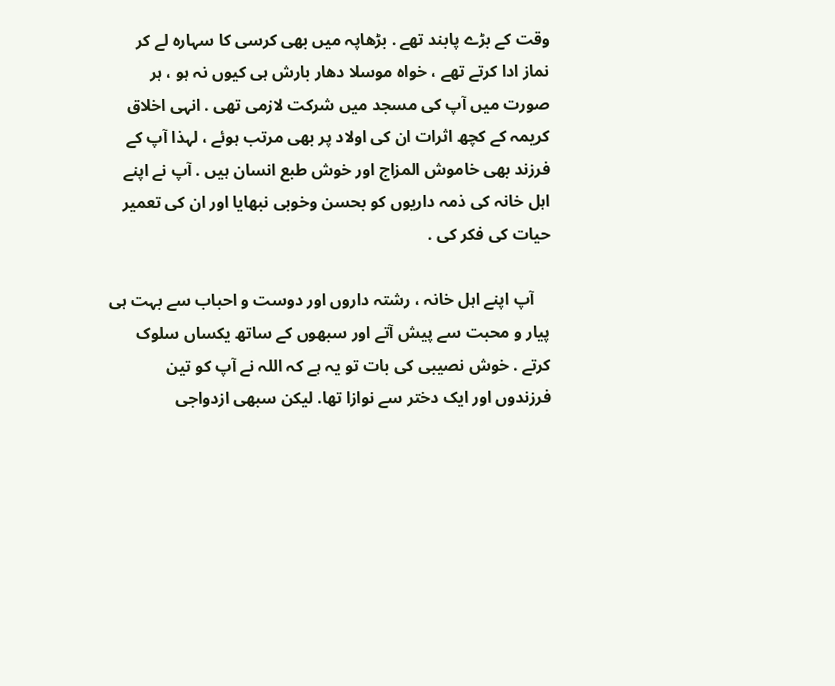وقت کے بڑے پابند تھے . بڑھاپہ میں بھی کرسی کا سہارہ لے کر نماز ادا کرتے تھے ، خواہ موسلا دھار بارش ہی کیوں نہ ہو ، ہر صورت میں آپ کی مسجد میں شرکت لازمی تھی . انہی اخلاق کریمہ کے کچھ اثرات ان کی اولاد پر بھی مرتب ہوئے ، لہذا آپ کے فرزند بھی خاموش المزاج اور خوش طبع انسان ہیں . آپ نے اپنے اہل خانہ کی ذمہ داریوں کو بحسن وخوبی نبھایا اور ان کی تعمیر حیات کی فکر کی .

    آپ اپنے اہل خانہ ، رشتہ داروں اور دوست و احباب سے بہت ہی پیار و محبت سے پیش آتے اور سبھوں کے ساتھ یکساں سلوک کرتے . خوش نصیبی کی بات تو یہ ہے کہ اللہ نے آپ کو تین فرزندوں اور ایک دختر سے نوازا تھا. لیکن سبھی ازدواجی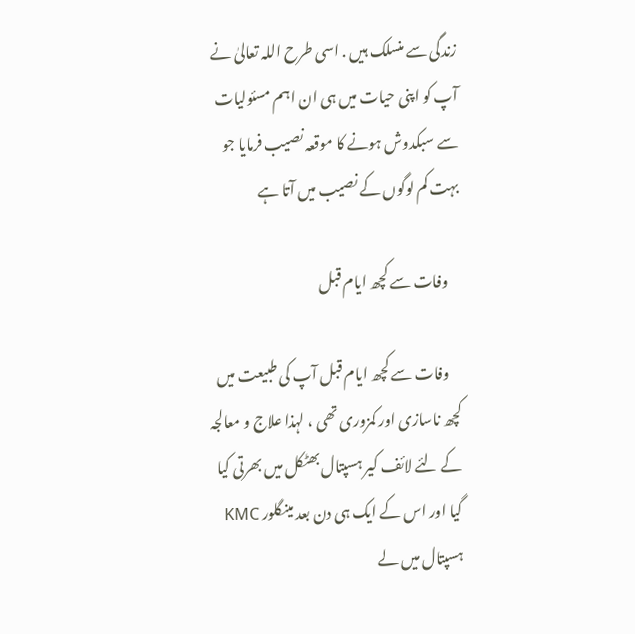زندگی سے منسلک ہیں . اسی طرح اللہ تعالیٰ نے آپ کو اپنی حیات میں ہی ان اہم مسئولیات سے سبکدوش ہونے کا موقعہ نصیب فرمایا جو بہت کم لوگوں کے نصیب میں آتا ہے

    وفات سے کچھ ایام قبل

    وفات سے کچھ ایام قبل آپ کی طبیعت میں کچھ ناسازی اور کمزوری تھی ، لہذا علاج و معالجہ کے لئے لائف کیر ہسپتال بھٹکل میں بھرتی کیا گیا اور اس کے ایک ہی دن بعد مینگلور KMC ہسپتال میں لے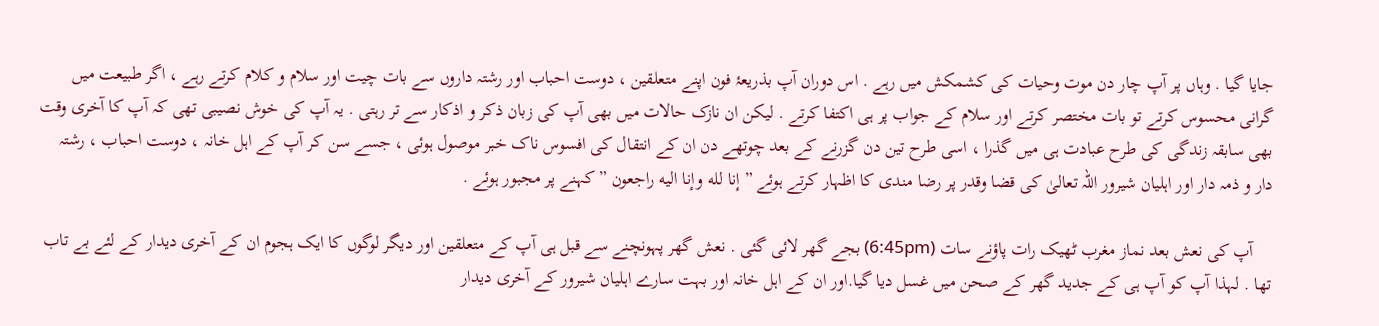جایا گیا . وہاں پر آپ چار دن موت وحیات کی کشمکش میں رہے . اس دوران آپ بذریعۂ فون اپنے متعلقین ، دوست احباب اور رشتہ داروں سے بات چیت اور سلام و کلام کرتے رہے ، اگر طبیعت میں گرانی محسوس کرتے تو بات مختصر کرتے اور سلام کے جواب پر ہی اکتفا کرتے . لیکن ان نازک حالات میں بھی آپ کی زبان ذکر و اذکار سے تر رہتی . یہ آپ کی خوش نصیبی تھی کہ آپ کا آخری وقت بھی سابقہ زندگی کی طرح عبادت ہی میں گذرا ، اسی طرح تین دن گزرنے کے بعد چوتھے دن ان کے انتقال کی افسوس ناک خبر موصول ہوئی ، جسے سن کر آپ کے اہل خانہ ، دوست احباب ، رشتہ دار و ذمہ دار اور اہلیان شیرور اللہ تعالیٰ کی قضا وقدر پر رضا مندی کا اظہار کرتے ہوئے ” إنا لله وإنا اليه راجعون ” کہنے پر مجبور ہوئے .

    آپ کی نعش بعد نماز مغرب ٹھیک رات پاؤنے سات (6:45pm) بجے گھر لائی گئی . نعش گھر پہونچنے سے قبل ہی آپ کے متعلقین اور دیگر لوگوں کا ایک ہجوم ان کے آخری دیدار کے لئے بے تاب تھا . لہذا آپ کو آپ ہی کے جدید گھر کے صحن میں غسل دیا گیا.اور ان کے اہل خانہ اور بہت سارے اہلیان شیرور کے آخری دیدار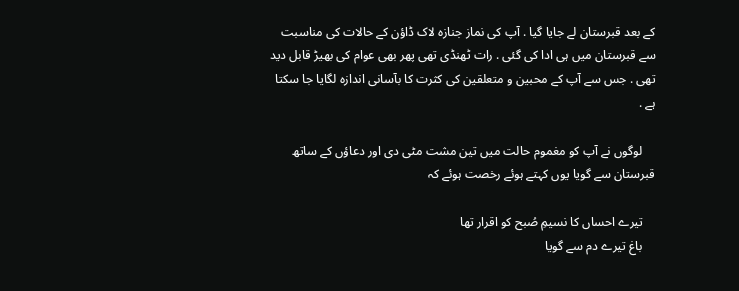کے بعد قبرستان لے جایا گیا . آپ کی نماز جنازہ لاک ڈاؤن کے حالات کی مناسبت سے قبرستان میں ہی ادا کی گئی . رات ٹھنڈی تھی پھر بھی عوام کی بھیڑ قابل دید تھی . جس سے آپ کے محبین و متعلقین کی کثرت کا بآسانی اندازہ لگایا جا سکتا ہے .

    لوگوں نے آپ کو مغموم حالت میں تین مشت مٹی دی اور دعاؤں کے ساتھ قبرستان سے گویا یوں کہتے ہوئے رخصت ہوئے کہ

    تیرے احساں کا نسیمِ صُبح کو اقرار تھا
    باغ تیرے دم سے گویا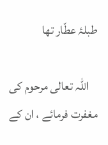طبلۂ عطّار تھا

    اللہ تعالی مرحوم کی مغفرت فرمائے ، ان کے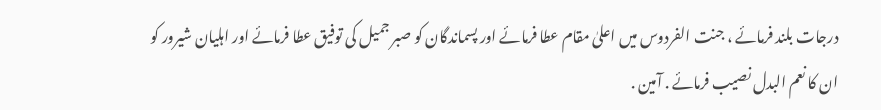درجات بلند فرمائے ، جنت الفردوس میں اعلیٰ مقام عطا فرمائے اور پسماندگان کو صبر جمیل کی توفیق عطا فرمائے اور اہلیان شیرور کو ان کا نعم البدل نصيب فرمائے . آمین .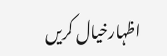اظہارخیال کریں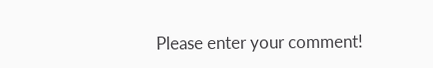Please enter your comment!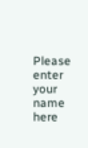Please enter your name here